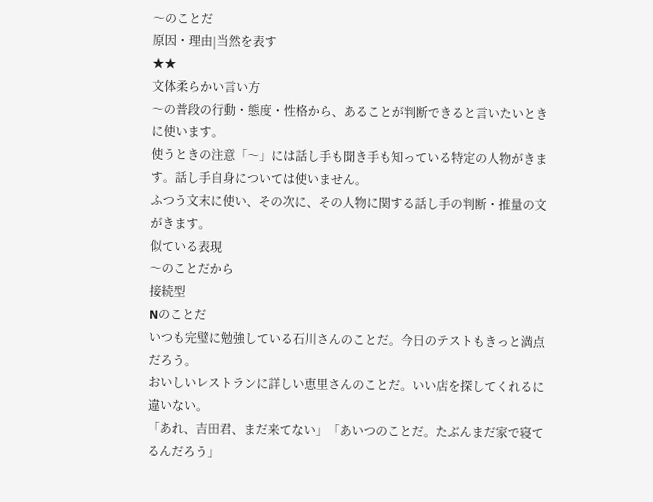〜のことだ
原因・理由|当然を表す
★★
文体柔らかい言い方
〜の普段の行動・態度・性格から、あることが判断できると言いたいときに使います。
使うときの注意「〜」には話し手も聞き手も知っている特定の人物がきます。話し手自身については使いません。
ふつう文末に使い、その次に、その人物に関する話し手の判断・推量の文がきます。
似ている表現
〜のことだから
接続型
Nのことだ
いつも完璧に勉強している石川さんのことだ。今日のテストもきっと満点だろう。
おいしいレストランに詳しい恵里さんのことだ。いい店を探してくれるに違いない。
「あれ、吉田君、まだ来てない」「あいつのことだ。たぶんまだ家で寝てるんだろう」